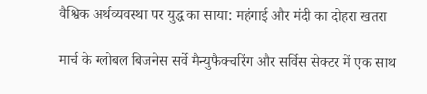वैश्विक अर्थव्यवस्था पर युद्ध का साया: महंगाई और मंदी का दोहरा खतरा

मार्च के ग्लोबल बिजनेस सर्वे मैन्युफैक्चरिंग और सर्विस सेक्टर में एक साथ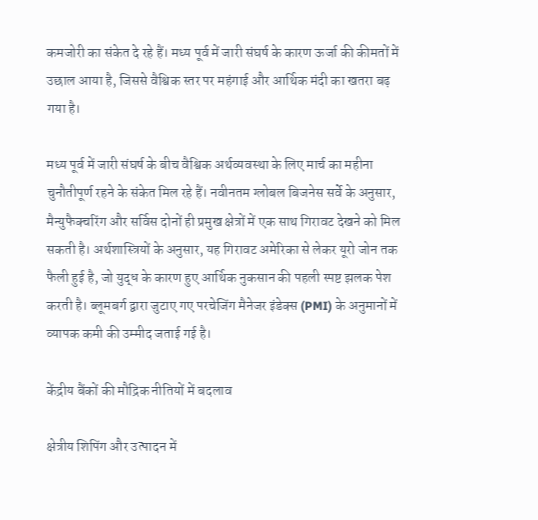कमजोरी का संकेत दे रहे हैं। मध्य पूर्व में जारी संघर्ष के कारण ऊर्जा की कीमतों में उछाल आया है, जिससे वैश्विक स्तर पर महंगाई और आर्थिक मंदी का खतरा बढ़ गया है।

मध्य पूर्व में जारी संघर्ष के बीच वैश्विक अर्थव्यवस्था के लिए मार्च का महीना चुनौतीपूर्ण रहने के संकेत मिल रहे हैं। नवीनतम ग्लोबल बिजनेस सर्वे के अनुसार, मैन्युफैक्चरिंग और सर्विस दोनों ही प्रमुख क्षेत्रों में एक साथ गिरावट देखने को मिल सकती है। अर्थशास्त्रियों के अनुसार, यह गिरावट अमेरिका से लेकर यूरो जोन तक फैली हुई है, जो युद्ध के कारण हुए आर्थिक नुकसान की पहली स्पष्ट झलक पेश करती है। ब्लूमबर्ग द्वारा जुटाए गए परचेजिंग मैनेजर इंडेक्स (PMI) के अनुमानों में व्यापक कमी की उम्मीद जताई गई है।

केंद्रीय बैंकों की मौद्रिक नीतियों में बदलाव

क्षेत्रीय शिपिंग और उत्पादन में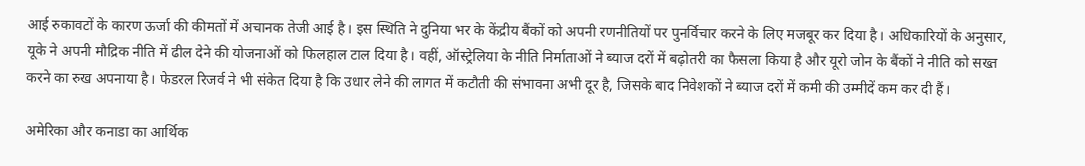आई रुकावटों के कारण ऊर्जा की कीमतों में अचानक तेजी आई है। इस स्थिति ने दुनिया भर के केंद्रीय बैंकों को अपनी रणनीतियों पर पुनर्विचार करने के लिए मजबूर कर दिया है। अधिकारियों के अनुसार, यूके ने अपनी मौद्रिक नीति में ढील देने की योजनाओं को फिलहाल टाल दिया है। वहीं, ऑस्ट्रेलिया के नीति निर्माताओं ने ब्याज दरों में बढ़ोतरी का फैसला किया है और यूरो जोन के बैंकों ने नीति को सख्त करने का रुख अपनाया है। फेडरल रिजर्व ने भी संकेत दिया है कि उधार लेने की लागत में कटौती की संभावना अभी दूर है, जिसके बाद निवेशकों ने ब्याज दरों में कमी की उम्मीदें कम कर दी हैं।

अमेरिका और कनाडा का आर्थिक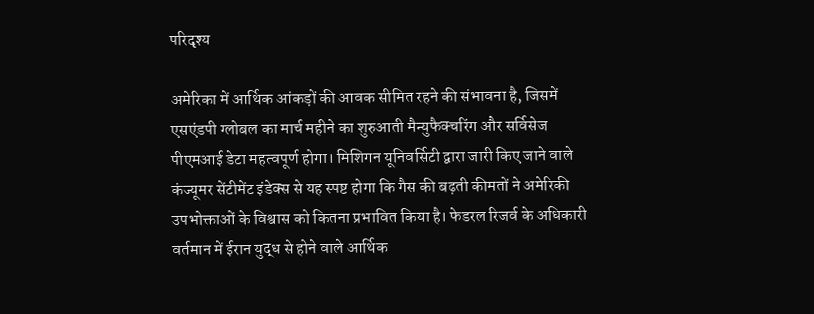परिदृश्य

अमेरिका में आर्थिक आंकड़ों की आवक सीमित रहने की संभावना है, जिसमें एसएंडपी ग्लोबल का मार्च महीने का शुरुआती मैन्युफैक्चरिंग और सर्विसेज पीएमआई डेटा महत्वपूर्ण होगा। मिशिगन यूनिवर्सिटी द्वारा जारी किए जाने वाले कंज्यूमर सेंटीमेंट इंडेक्स से यह स्पष्ट होगा कि गैस की बढ़ती कीमतों ने अमेरिकी उपभोक्ताओं के विश्वास को कितना प्रभावित किया है। फेडरल रिजर्व के अधिकारी वर्तमान में ईरान युद्ध से होने वाले आर्थिक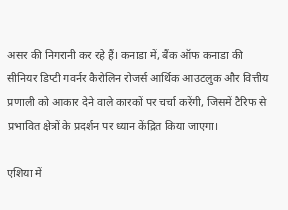असर की निगरानी कर रहे हैं। कनाडा में, बैंक ऑफ कनाडा की सीनियर डिप्टी गवर्नर कैरोलिन रोजर्स आर्थिक आउटलुक और वित्तीय प्रणाली को आकार देने वाले कारकों पर चर्चा करेंगी, जिसमें टैरिफ से प्रभावित क्षेत्रों के प्रदर्शन पर ध्यान केंद्रित किया जाएगा।

एशिया में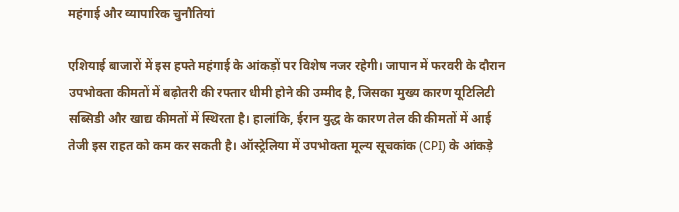महंगाई और व्यापारिक चुनौतियां

एशियाई बाजारों में इस हफ्ते महंगाई के आंकड़ों पर विशेष नजर रहेगी। जापान में फरवरी के दौरान उपभोक्ता कीमतों में बढ़ोतरी की रफ्तार धीमी होने की उम्मीद है, जिसका मुख्य कारण यूटिलिटी सब्सिडी और खाद्य कीमतों में स्थिरता है। हालांकि, ईरान युद्ध के कारण तेल की कीमतों में आई तेजी इस राहत को कम कर सकती है। ऑस्ट्रेलिया में उपभोक्ता मूल्य सूचकांक (CPI) के आंकड़े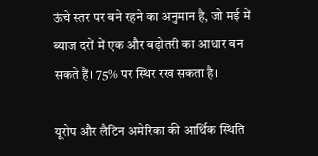ऊंचे स्तर पर बने रहने का अनुमान है, जो मई में ब्याज दरों में एक और बढ़ोतरी का आधार बन सकते हैं। 75% पर स्थिर रख सकता है।

यूरोप और लैटिन अमेरिका की आर्थिक स्थिति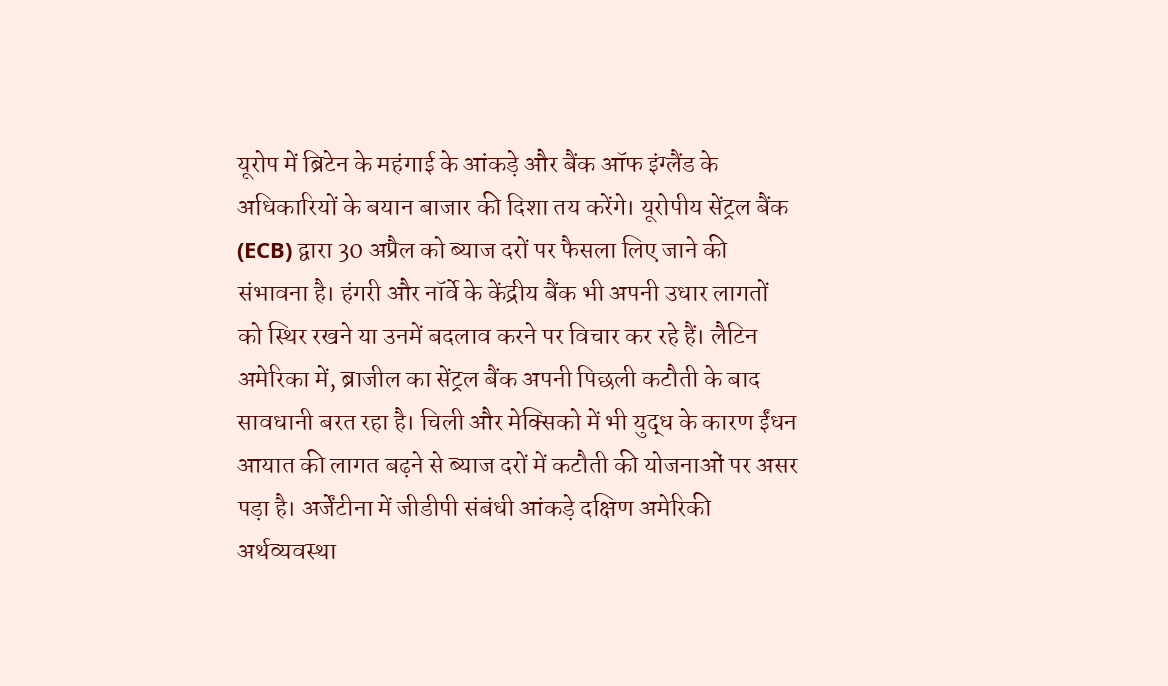यूरोप में ब्रिटेन के महंगाई के आंकड़े और बैंक ऑफ इंग्लैंड के अधिकारियों के बयान बाजार की दिशा तय करेंगे। यूरोपीय सेंट्रल बैंक (ECB) द्वारा 30 अप्रैल को ब्याज दरों पर फैसला लिए जाने की संभावना है। हंगरी और नॉर्वे के केंद्रीय बैंक भी अपनी उधार लागतों को स्थिर रखने या उनमें बदलाव करने पर विचार कर रहे हैं। लैटिन अमेरिका में, ब्राजील का सेंट्रल बैंक अपनी पिछली कटौती के बाद सावधानी बरत रहा है। चिली और मेक्सिको में भी युद्ध के कारण ईंधन आयात की लागत बढ़ने से ब्याज दरों में कटौती की योजनाओं पर असर पड़ा है। अर्जेंटीना में जीडीपी संबंधी आंकड़े दक्षिण अमेरिकी अर्थव्यवस्था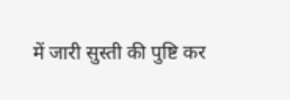में जारी सुस्ती की पुष्टि कर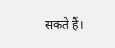सकते हैं।